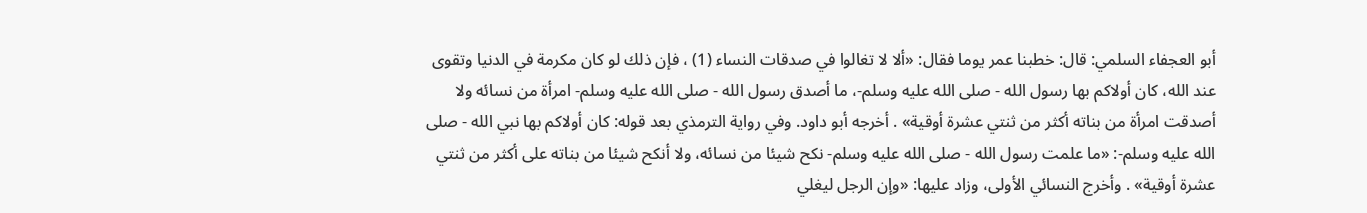أبو العجفاء السلمي: قال: خطبنا عمر يوما فقال: «ألا لا تغالوا في صدقات النساء (1) ، فإن ذلك لو كان مكرمة في الدنيا وتقوى عند الله، كان أولاكم بها رسول الله - صلى الله عليه وسلم-، ما أصدق رسول الله - صلى الله عليه وسلم- امرأة من نسائه ولا أصدقت امرأة من بناته أكثر من ثنتي عشرة أوقية» . أخرجه أبو داود. وفي رواية الترمذي بعد قوله: كان أولاكم بها نبي الله - صلى الله عليه وسلم-: «ما علمت رسول الله - صلى الله عليه وسلم- نكح شيئا من نسائه، ولا أنكح شيئا من بناته على أكثر من ثنتي عشرة أوقية» . وأخرج النسائي الأولى، وزاد عليها: «وإن الرجل ليغلي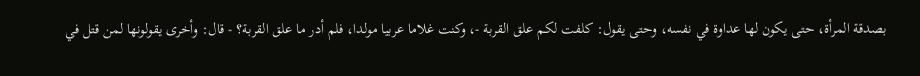بصدقة المرأة، حتى يكون لها عداوة في نفسه، وحتى يقول: كلفت لكم علق القربة -، وكنت غلاما عربيا مولدا، فلم أدر ما علق القربة؟ - قال: وأخرى يقولونها لمن قتل في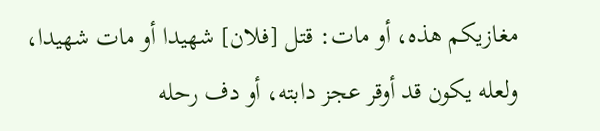مغازيكم هذه، أو مات: قتل [فلان] شهيدا أو مات شهيدا، ولعله يكون قد أوقر عجز دابته، أو دف رحله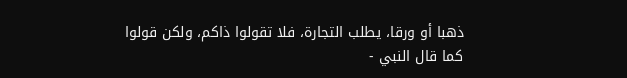ذهبا أو ورقا، يطلب التجارة، فلا تقولوا ذاكم، ولكن قولوا كما قال النبي -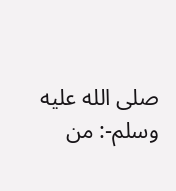صلى الله عليه وسلم-: من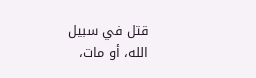قتل في سبيل الله، أو مات،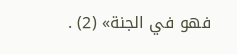فهو في الجنة» (2) .